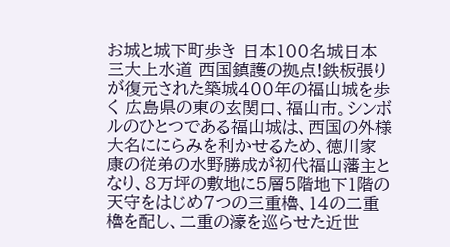お城と城下町歩き 日本100名城日本三大上水道 西国鎮護の拠点!鉄板張りが復元された築城400年の福山城を歩く 広島県の東の玄関口、福山市。シンボルのひとつである福山城は、西国の外様大名ににらみを利かせるため、徳川家康の従弟の水野勝成が初代福山藩主となり、8万坪の敷地に5層5階地下1階の天守をはじめ7つの三重櫓、14の二重櫓を配し、二重の濠を巡らせた近世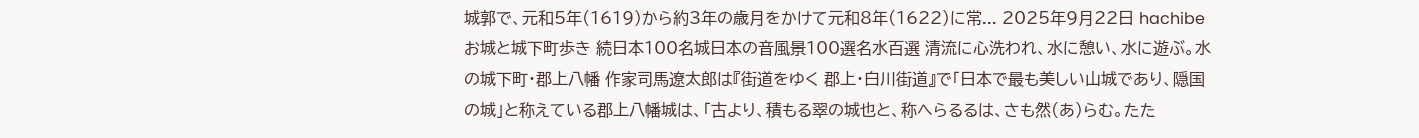城郭で、元和5年(1619)から約3年の歳月をかけて元和8年(1622)に常... 2025年9月22日 hachibe
お城と城下町歩き 続日本100名城日本の音風景100選名水百選 清流に心洗われ、水に憩い、水に遊ぶ。水の城下町・郡上八幡 作家司馬遼太郎は『街道をゆく 郡上・白川街道』で「日本で最も美しい山城であり、隠国の城」と称えている郡上八幡城は、「古より、積もる翠の城也と、称へらるるは、さも然(あ)らむ。たた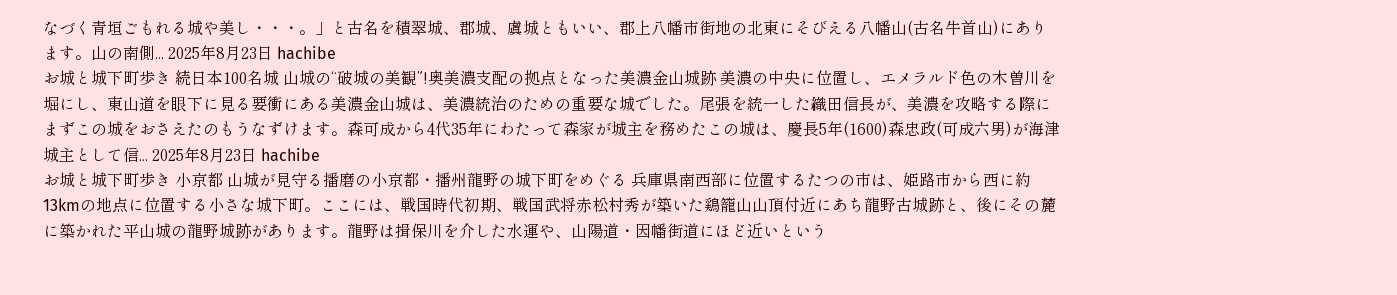なづく青垣ごもれる城や美し・・・。」と古名を積翠城、郡城、虞城ともいい、郡上八幡市街地の北東にそびえる八幡山(古名牛首山)にあります。山の南側... 2025年8月23日 hachibe
お城と城下町歩き 続日本100名城 山城の“破城の美観”!奥美濃支配の拠点となった美濃金山城跡 美濃の中央に位置し、エメラルド色の木曽川を堀にし、東山道を眼下に見る要衝にある美濃金山城は、美濃統治のための重要な城でした。尾張を統一した織田信長が、美濃を攻略する際にまずこの城をおさえたのもうなずけます。森可成から4代35年にわたって森家が城主を務めたこの城は、慶長5年(1600)森忠政(可成六男)が海津城主として信... 2025年8月23日 hachibe
お城と城下町歩き 小京都 山城が見守る播磨の小京都・播州龍野の城下町をめぐる 兵庫県南西部に位置するたつの市は、姫路市から西に約13kmの地点に位置する小さな城下町。ここには、戦国時代初期、戦国武将赤松村秀が築いた鶏籠山山頂付近にあち龍野古城跡と、後にその麓に築かれた平山城の龍野城跡があります。龍野は揖保川を介した水運や、山陽道・因幡街道にほど近いという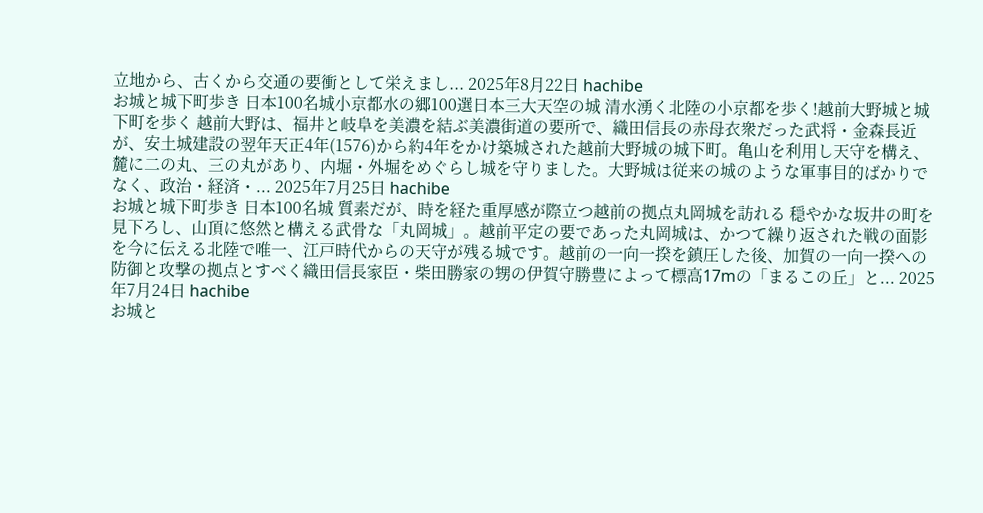立地から、古くから交通の要衝として栄えまし... 2025年8月22日 hachibe
お城と城下町歩き 日本100名城小京都水の郷100選日本三大天空の城 清水湧く北陸の小京都を歩く!越前大野城と城下町を歩く 越前大野は、福井と岐阜を美濃を結ぶ美濃街道の要所で、織田信長の赤母衣衆だった武将・金森長近が、安土城建設の翌年天正4年(1576)から約4年をかけ築城された越前大野城の城下町。亀山を利用し天守を構え、麓に二の丸、三の丸があり、内堀・外堀をめぐらし城を守りました。大野城は従来の城のような軍事目的ばかりでなく、政治・経済・... 2025年7月25日 hachibe
お城と城下町歩き 日本100名城 質素だが、時を経た重厚感が際立つ越前の拠点丸岡城を訪れる 穏やかな坂井の町を見下ろし、山頂に悠然と構える武骨な「丸岡城」。越前平定の要であった丸岡城は、かつて繰り返された戦の面影を今に伝える北陸で唯一、江戸時代からの天守が残る城です。越前の一向一揆を鎮圧した後、加賀の一向一揆への防御と攻撃の拠点とすべく織田信長家臣・柴田勝家の甥の伊賀守勝豊によって標高17mの「まるこの丘」と... 2025年7月24日 hachibe
お城と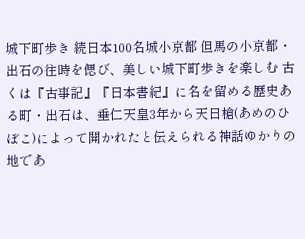城下町歩き 続日本100名城小京都 但馬の小京都・出石の往時を偲び、美しい城下町歩きを楽しむ 古くは『古事記』『日本書紀』に名を留める歴史ある町・出石は、垂仁天皇3年から天日槍(あめのひぼこ)によって開かれたと伝えられる神話ゆかりの地であ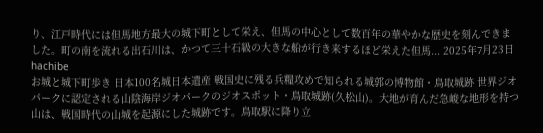り、江戸時代には但馬地方最大の城下町として栄え、但馬の中心として数百年の華やかな歴史を刻んできました。町の南を流れる出石川は、かつて三十石級の大きな船が行き来するほど栄えた但馬... 2025年7月23日 hachibe
お城と城下町歩き 日本100名城日本遺産 戦国史に残る兵糧攻めで知られる城郭の博物館・鳥取城跡 世界ジオパークに認定される山陰海岸ジオパークのジオスポット・鳥取城跡(久松山)。大地が育んだ急峻な地形を持つ山は、戦国時代の山城を起源にした城跡です。鳥取駅に降り立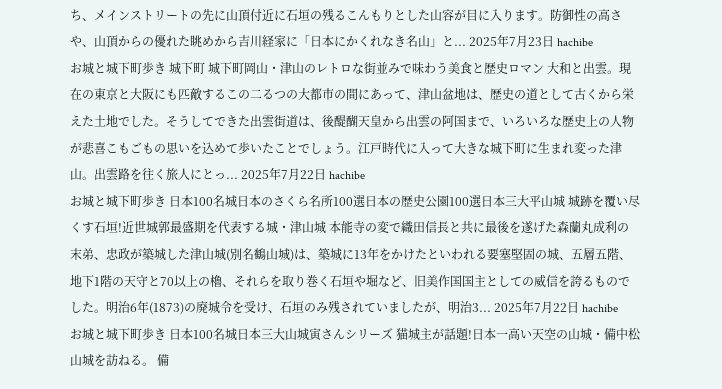ち、メインストリートの先に山頂付近に石垣の残るこんもりとした山容が目に入ります。防御性の高さや、山頂からの優れた眺めから吉川経家に「日本にかくれなき名山」と... 2025年7月23日 hachibe
お城と城下町歩き 城下町 城下町岡山・津山のレトロな街並みで味わう美食と歴史ロマン 大和と出雲。現在の東京と大阪にも匹敵するこの二るつの大都市の間にあって、津山盆地は、歴史の道として古くから栄えた土地でした。そうしてできた出雲街道は、後醍醐天皇から出雲の阿国まで、いろいろな歴史上の人物が悲喜こもごもの思いを込めて歩いたことでしょう。江戸時代に入って大きな城下町に生まれ変った津山。出雲路を往く旅人にとっ... 2025年7月22日 hachibe
お城と城下町歩き 日本100名城日本のさくら名所100選日本の歴史公園100選日本三大平山城 城跡を覆い尽くす石垣!近世城郭最盛期を代表する城・津山城 本能寺の変で織田信長と共に最後を遂げた森蘭丸成利の末弟、忠政が築城した津山城(別名鶴山城)は、築城に13年をかけたといわれる要塞堅固の城、五層五階、地下1階の天守と70以上の櫓、それらを取り巻く石垣や堀など、旧美作国国主としての威信を誇るものでした。明治6年(1873)の廃城令を受け、石垣のみ残されていましたが、明治3... 2025年7月22日 hachibe
お城と城下町歩き 日本100名城日本三大山城寅さんシリーズ 猫城主が話題!日本一高い天空の山城・備中松山城を訪ねる。 備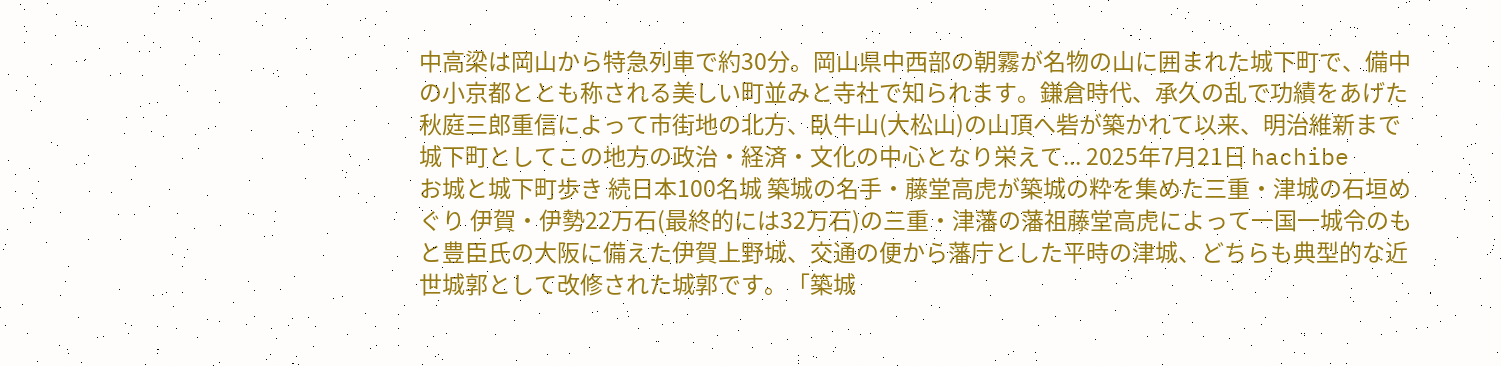中高梁は岡山から特急列車で約30分。岡山県中西部の朝霧が名物の山に囲まれた城下町で、備中の小京都ととも称される美しい町並みと寺社で知られます。鎌倉時代、承久の乱で功績をあげた秋庭三郎重信によって市街地の北方、臥牛山(大松山)の山頂へ砦が築かれて以来、明治維新まで城下町としてこの地方の政治・経済・文化の中心となり栄えて... 2025年7月21日 hachibe
お城と城下町歩き 続日本100名城 築城の名手・藤堂高虎が築城の粋を集めた三重・津城の石垣めぐり 伊賀・伊勢22万石(最終的には32万石)の三重・津藩の藩祖藤堂高虎によって一国一城令のもと豊臣氏の大阪に備えた伊賀上野城、交通の便から藩庁とした平時の津城、どちらも典型的な近世城郭として改修された城郭です。「築城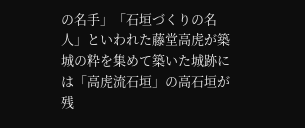の名手」「石垣づくりの名人」といわれた藤堂高虎が築城の粋を集めて築いた城跡には「高虎流石垣」の高石垣が残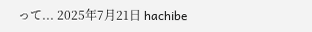って... 2025年7月21日 hachibe